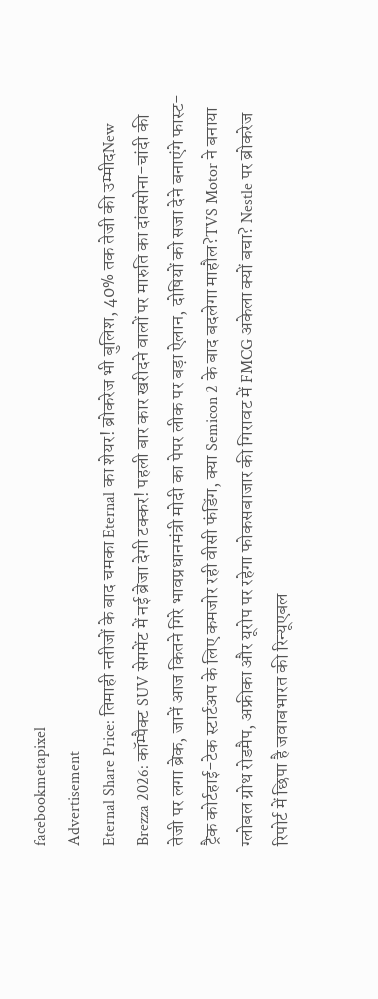facebookmetapixel
Advertisement
Eternal Share Price: तिमाही नतीजों के बाद चमका Eternal का शेयर! ब्रोकरेज भी बुलिश, 40% तक तेजी की उम्मीदNew Brezza 2026: कॉम्पैक्ट SUV सेगमेंट में नई ब्रेजा देगी टक्कर! पहली बार कार खरीदने वालों पर मारुति का दांवसोना-चांदी की तेजी पर लगा ब्रेक, जानें आज कितने गिरे भावप्रधानमंत्री मोदी का पेपर लीक पर बड़ा ऐलान, दोषियों को सजा देने बनाएंगे फास्ट-ट्रैक कोर्टहाई-टेक स्टार्टअप के लिए कमजोर रही वीसी फंडिंग, क्या Semicon 2 के बाद बदलेगा माहौल?TVS Motor ने बनाया ग्लोबल ग्रोथ रोडमैप, अफ्रीका और यूरोप पर रहेगा फोकसबाजार की गिरावट में FMCG अकेला क्यों बचा? Nestle पर ब्रोकरेज रिपोर्ट में छिपा है जवाबभारत की रिन्यूएबल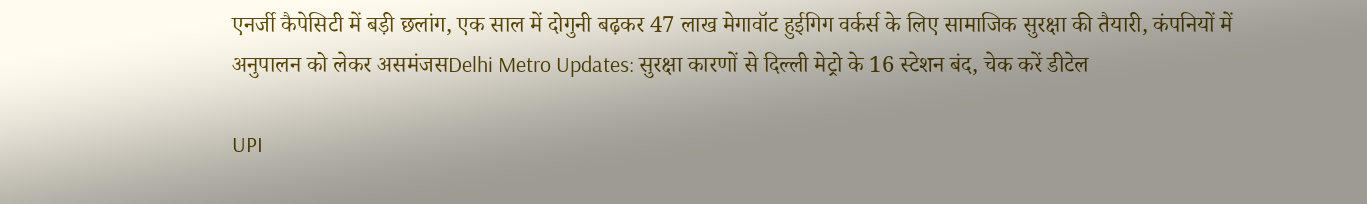एनर्जी कैपेसिटी में बड़ी छलांग, एक साल में दोगुनी बढ़कर 47 लाख मेगावॉट हुईगिग वर्कर्स के लिए सामाजिक सुरक्षा की तैयारी, कंपनियों में अनुपालन को लेकर असमंजसDelhi Metro Updates: सुरक्षा कारणों से दिल्ली मेट्रो के 16 स्टेशन बंद, चेक करें डीटेल

UPI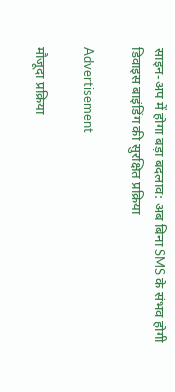साइन-अप में होगा बड़ा बदलाव: अब बिना SMS के संभव होगी डिवाइस बाइंडिंग की सुरक्षित प्रक्रिया

Advertisement

मौजूदा प्रक्रिया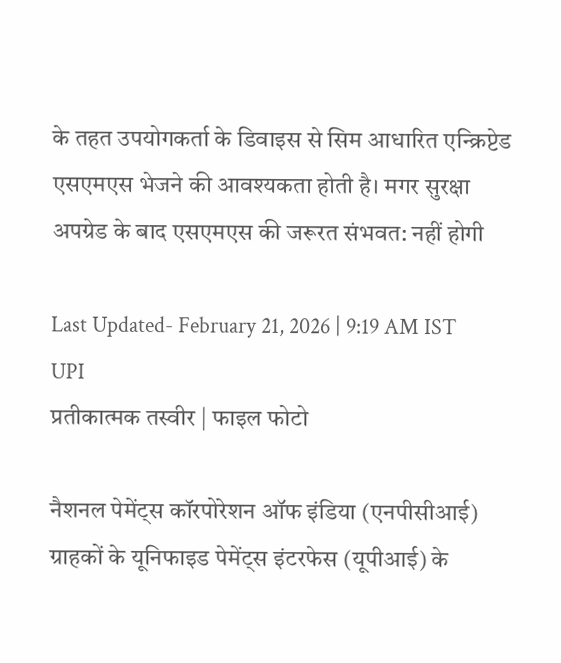के तहत उपयोगकर्ता के डिवाइस से सिम आधारित एन्क्रिप्टेड एसएमएस भेजने की आवश्यकता होती है। मगर सुरक्षा अपग्रेड के बाद एसएमएस की जरूरत संभवत: नहीं होगी

Last Updated- February 21, 2026 | 9:19 AM IST
UPI
प्रतीकात्मक तस्वीर | फाइल फोटो

नैशनल पेमेंट्स कॉरपोरेशन ऑफ इंडिया (एनपीसीआई) ग्राहकों के यूनिफाइड पेमेंट्स इंटरफेस (यूपीआई) के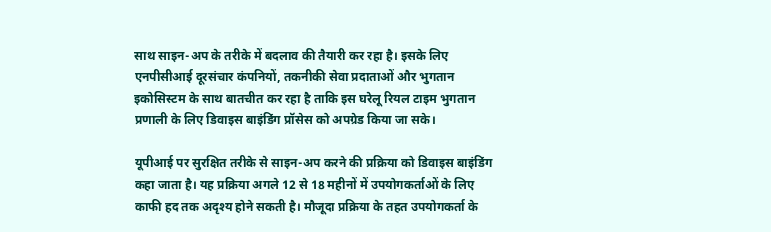साथ साइन-अप के तरीके में बदलाव की तैयारी कर रहा है। इसके लिए एनपीसीआई दूरसंचार कंपनियों, तकनीकी सेवा प्रदाताओं और भुगतान इकोसिस्टम के साथ बातचीत कर रहा है ताकि इस घरेलू रियल टाइम भुगतान प्रणाली के लिए डिवाइस बाइंडिंग प्रॉसेस को अपग्रेड किया जा सके।

यूपीआई पर सुरक्षित तरीके से साइन-अप करने की प्रक्रिया को डिवाइस बाइंडिंग कहा जाता है। यह प्रक्रिया अगले 12 से 18 महीनों में उपयोगकर्ताओं के लिए काफी हद तक अदृश्य होने सकती है। मौजूदा प्रक्रिया के तहत उपयोगकर्ता के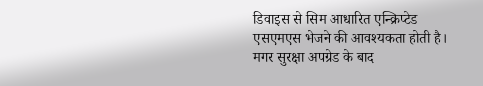डिवाइस से सिम आधारित एन्क्रिप्टेड एसएमएस भेजने की आवश्यकता होती है। मगर सुरक्षा अपग्रेड के बाद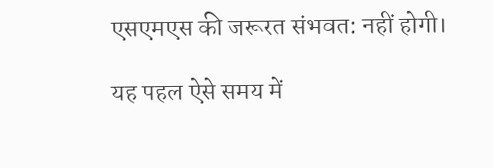एसएमएस की जरूरत संभवत: नहीं होगी।

यह पहल ऐसे समय में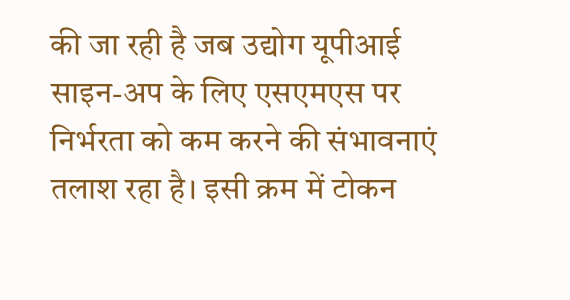की जा रही है जब उद्योग यूपीआई साइन-अप के लिए एसएमएस पर निर्भरता को कम करने की संभावनाएं तलाश रहा है। इसी क्रम में टोकन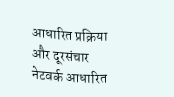आधारित प्रक्रिया और दूरसंचार नेटवर्क आधारित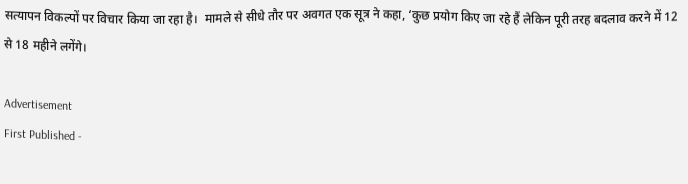सत्यापन विकल्पों पर विचार किया जा रहा है।  मामले से सीधे तौर पर अवगत एक सूत्र ने कहा, ‘कुछ प्रयोग किए जा रहे हैं लेकिन पूरी तरह बदलाव करने में 12 से 18 महीने लगेंगे।

Advertisement
First Published -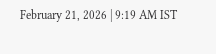February 21, 2026 | 9:19 AM IST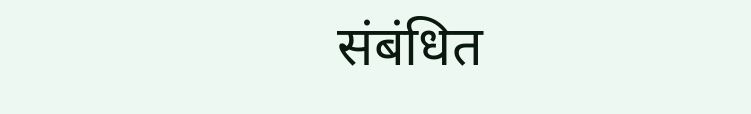संबंधित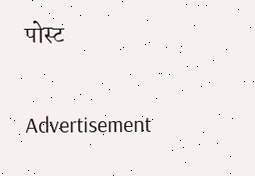पोस्ट

Advertisement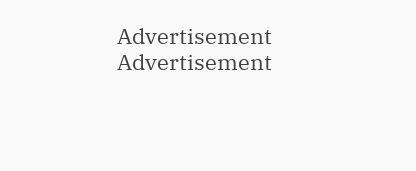Advertisement
Advertisement